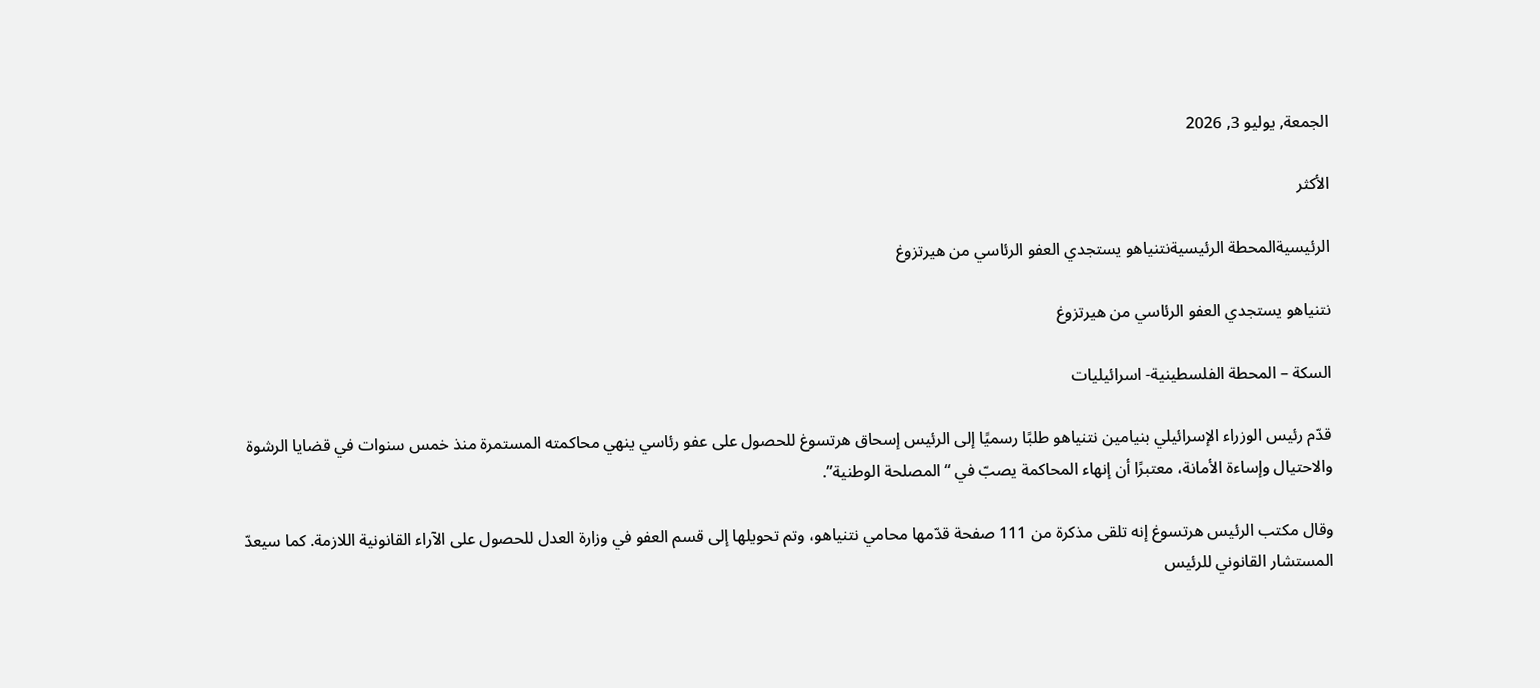الجمعة, يوليو 3, 2026

الأكثر

الرئيسيةالمحطة الرئيسيةنتنياهو يستجدي العفو الرئاسي من هيرتزوغ

نتنياهو يستجدي العفو الرئاسي من هيرتزوغ

السكة – المحطة الفلسطينية- اسرائيليات

قدّم رئيس الوزراء الإسرائيلي بنيامين نتنياهو طلبًا رسميًا إلى الرئيس إسحاق هرتسوغ للحصول على عفو رئاسي ينهي محاكمته المستمرة منذ خمس سنوات في قضايا الرشوة والاحتيال وإساءة الأمانة، معتبرًا أن إنهاء المحاكمة يصبّ في “المصلحة الوطنية”.

وقال مكتب الرئيس هرتسوغ إنه تلقى مذكرة من 111 صفحة قدّمها محامي نتنياهو، وتم تحويلها إلى قسم العفو في وزارة العدل للحصول على الآراء القانونية اللازمة. كما سيعدّ المستشار القانوني للرئيس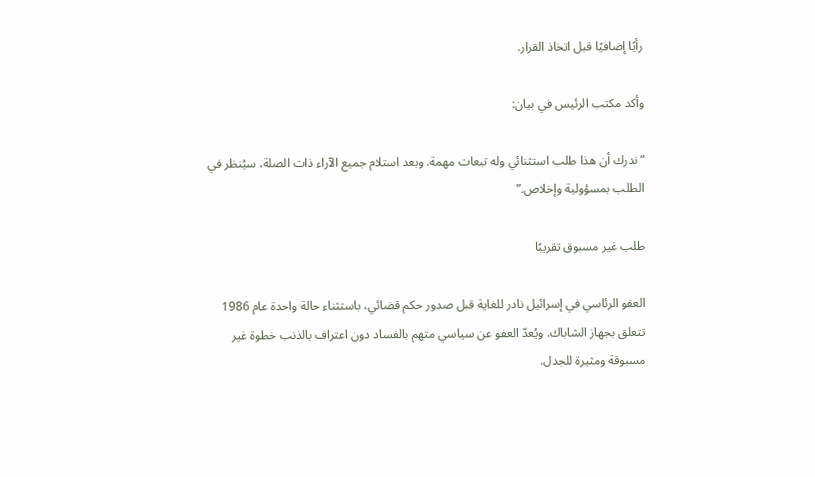رأيًا إضافيًا قبل اتخاذ القرار.

وأكد مكتب الرئيس في بيان:

“ندرك أن هذا طلب استثنائي وله تبعات مهمة. وبعد استلام جميع الآراء ذات الصلة، سيُنظر في الطلب بمسؤولية وإخلاص.”

طلب غير مسبوق تقريبًا

العفو الرئاسي في إسرائيل نادر للغاية قبل صدور حكم قضائي، باستثناء حالة واحدة عام 1986 تتعلق بجهاز الشاباك. ويُعدّ العفو عن سياسي متهم بالفساد دون اعتراف بالذنب خطوة غير مسبوقة ومثيرة للجدل.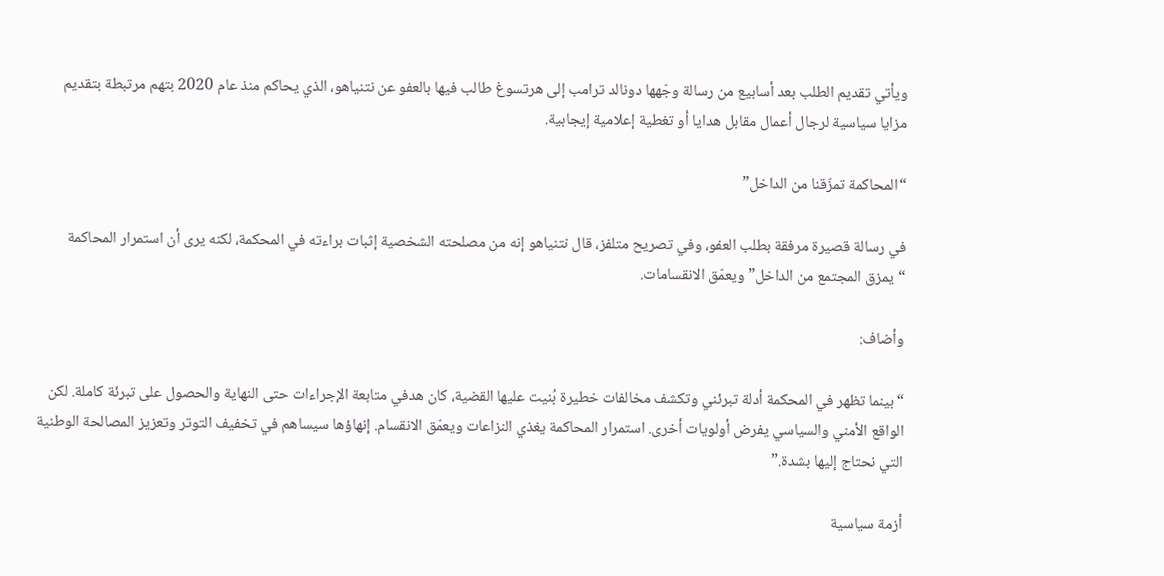ويأتي تقديم الطلب بعد أسابيع من رسالة وجّهها دونالد ترامب إلى هرتسوغ طالب فيها بالعفو عن نتنياهو، الذي يحاكم منذ عام 2020 بتهم مرتبطة بتقديم مزايا سياسية لرجال أعمال مقابل هدايا أو تغطية إعلامية إيجابية.

“المحاكمة تمزّقنا من الداخل”

في رسالة قصيرة مرفقة بطلب العفو، وفي تصريح متلفز، قال نتنياهو إنه من مصلحته الشخصية إثبات براءته في المحكمة، لكنه يرى أن استمرار المحاكمة “يمزق المجتمع من الداخل” ويعمّق الانقسامات.

وأضاف:

“بينما تظهر في المحكمة أدلة تبرئني وتكشف مخالفات خطيرة بُنيت عليها القضية، كان هدفي متابعة الإجراءات حتى النهاية والحصول على تبرئة كاملة. لكن الواقع الأمني والسياسي يفرض أولويات أخرى. استمرار المحاكمة يغذي النزاعات ويعمّق الانقسام. إنهاؤها سيساهم في تخفيف التوتر وتعزيز المصالحة الوطنية التي نحتاج إليها بشدة.”

أزمة سياسية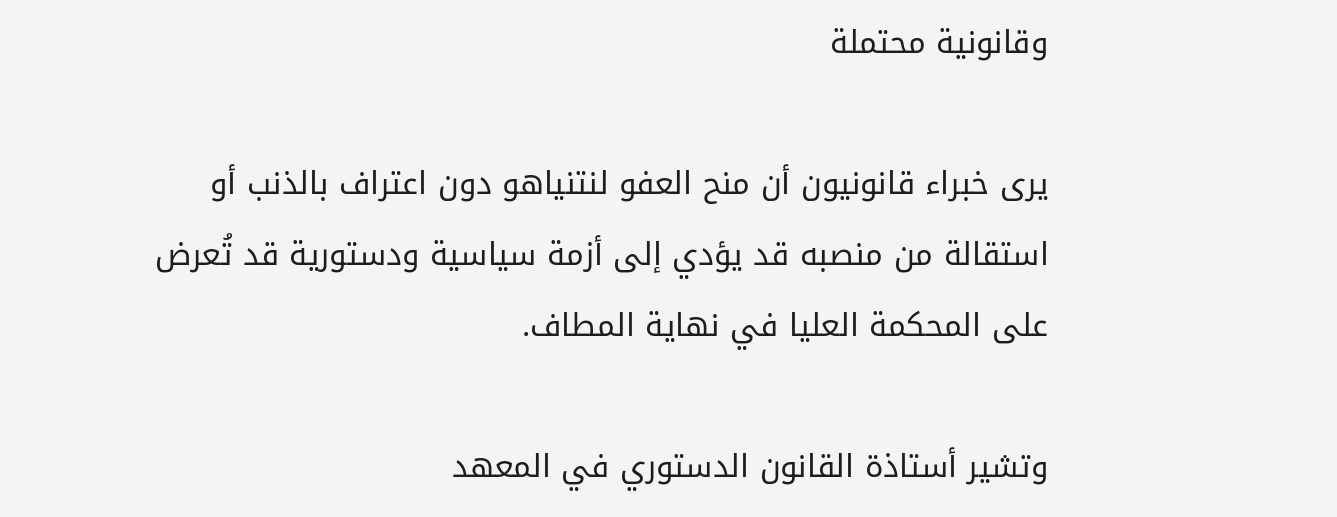وقانونية محتملة

يرى خبراء قانونيون أن منح العفو لنتنياهو دون اعتراف بالذنب أو استقالة من منصبه قد يؤدي إلى أزمة سياسية ودستورية قد تُعرض على المحكمة العليا في نهاية المطاف.

وتشير أستاذة القانون الدستوري في المعهد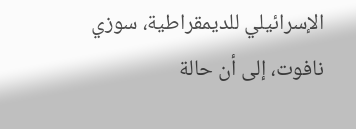الإسرائيلي للديمقراطية، سوزي نافوت، إلى أن حالة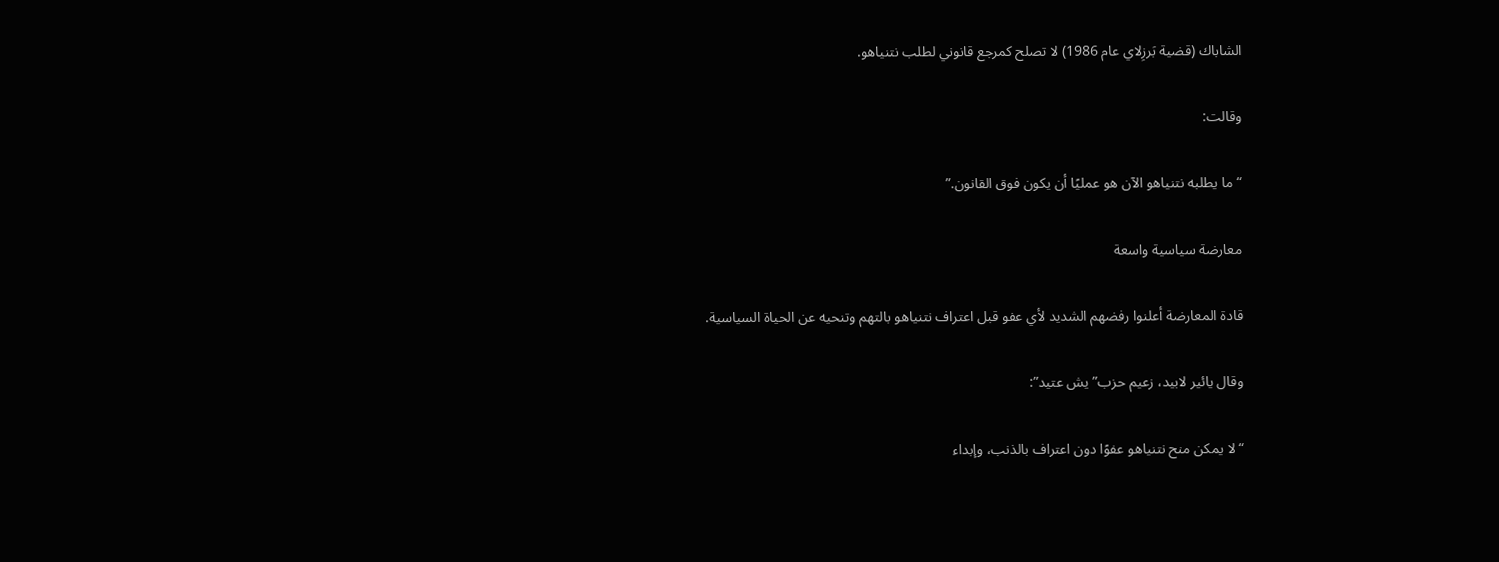الشاباك (قضية بَرزِلاي عام 1986) لا تصلح كمرجع قانوني لطلب نتنياهو.

وقالت:

“ما يطلبه نتنياهو الآن هو عمليًا أن يكون فوق القانون.”

معارضة سياسية واسعة

قادة المعارضة أعلنوا رفضهم الشديد لأي عفو قبل اعتراف نتنياهو بالتهم وتنحيه عن الحياة السياسية.

وقال يائير لابيد، زعيم حزب”يش عتيد”:

“لا يمكن منح نتنياهو عفوًا دون اعتراف بالذنب، وإبداء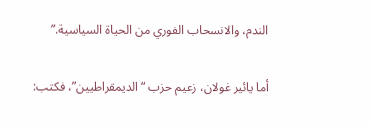الندم، والانسحاب الفوري من الحياة السياسية.”

أما يائير غولان، زعيم حزب “الديمقراطيين”، فكتب: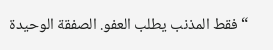“فقط المذنب يطلب العفو. الصفقة الوحيدة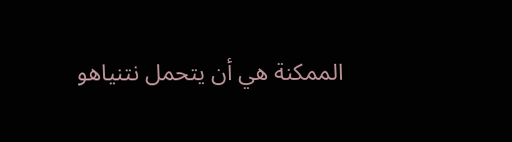الممكنة هي أن يتحمل نتنياهو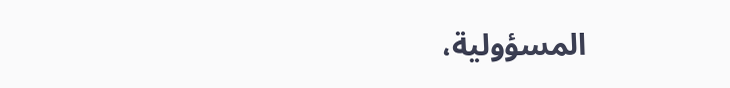المسؤولية،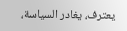يعترف، يغادر السياسة،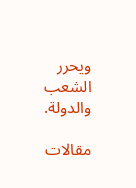ويحرر الشعب والدولة.

مقالات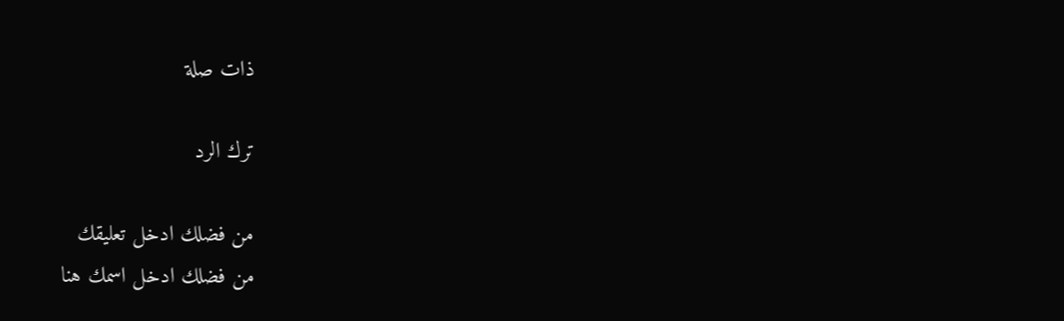ذات صلة

ترك الرد

من فضلك ادخل تعليقك
من فضلك ادخل اسمك هنا